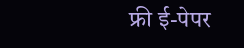फ्री ई-पेपर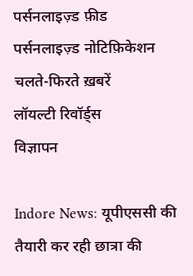पर्सनलाइज़्ड फ़ीड
पर्सनलाइज़्ड नोटिफ़िकेशन
चलते-फिरते ख़बरें
लॉयल्टी रिवॉर्ड्स
विज्ञापन

Indore News: यूपीएससी की तैयारी कर रही छात्रा की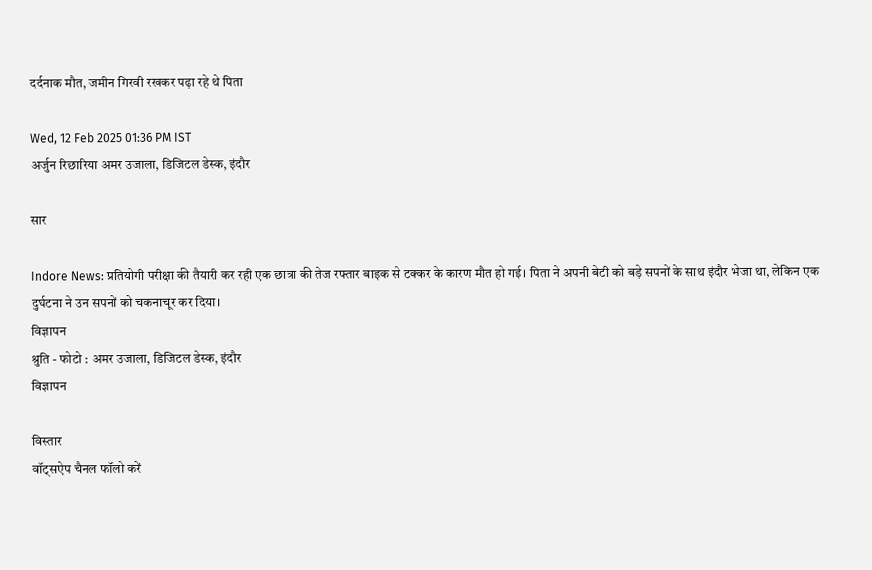दर्दनाक मौत, जमीन गिरवी रखकर पढ़ा रहे थे पिता

Wed, 12 Feb 2025 01:36 PM IST
अर्जुन रिछारिया अमर उजाला, डिजिटल डेस्क, इंदौर

सार

Indore News: प्रतियोगी परीक्षा की तैयारी कर रही एक छात्रा की तेज रफ्तार बाइक से टक्कर के कारण मौत हो गई। पिता ने अपनी बेटी को बड़े सपनों के साथ इंदौर भेजा था, लेकिन एक दुर्घटना ने उन सपनों को चकनाचूर कर दिया।
विज्ञापन
श्रुति - फोटो : अमर उजाला, डिजिटल डेस्क, इंदौर
विज्ञापन

विस्तार
वॉट्सऐप चैनल फॉलो करें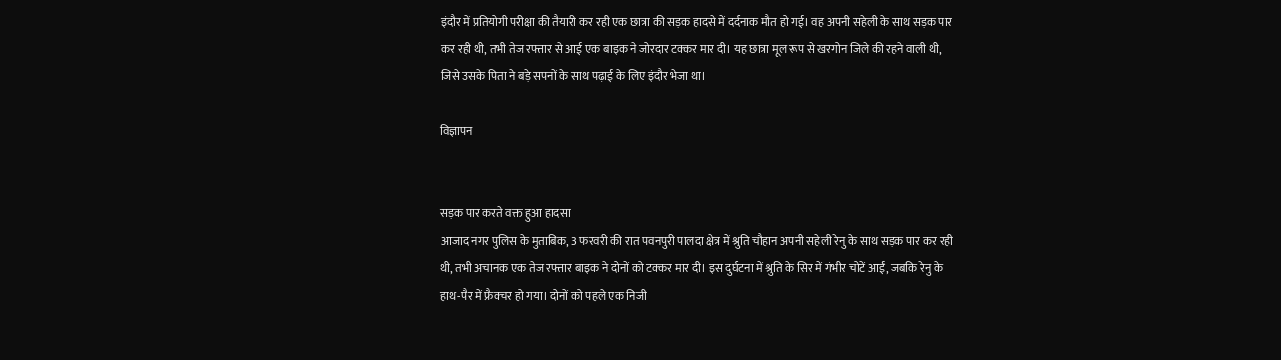इंदौर में प्रतियोगी परीक्षा की तैयारी कर रही एक छात्रा की सड़क हादसे में दर्दनाक मौत हो गई। वह अपनी सहेली के साथ सड़क पार कर रही थी, तभी तेज रफ्तार से आई एक बाइक ने जोरदार टक्कर मार दी। यह छात्रा मूल रूप से खरगोन जिले की रहने वाली थी, जिसे उसके पिता ने बड़े सपनों के साथ पढ़ाई के लिए इंदौर भेजा था।

विज्ञापन


सड़क पार करते वक्त हुआ हादसा
आजाद नगर पुलिस के मुताबिक, 3 फरवरी की रात पवनपुरी पालदा क्षेत्र में श्रुति चौहान अपनी सहेली रेनु के साथ सड़क पार कर रही थी, तभी अचानक एक तेज रफ्तार बाइक ने दोनों को टक्कर मार दी। इस दुर्घटना में श्रुति के सिर में गंभीर चोटें आईं, जबकि रेनु के हाथ-पैर में फ्रैक्चर हो गया। दोनों को पहले एक निजी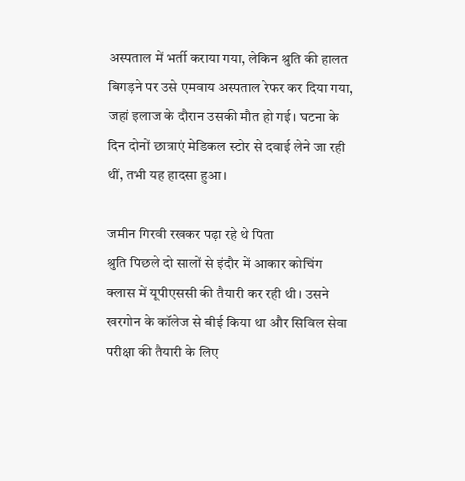अस्पताल में भर्ती कराया गया, लेकिन श्रुति की हालत बिगड़ने पर उसे एमवाय अस्पताल रेफर कर दिया गया, जहां इलाज के दौरान उसकी मौत हो गई। घटना के दिन दोनों छात्राएं मेडिकल स्टोर से दवाई लेने जा रही थीं, तभी यह हादसा हुआ।

जमीन गिरवी रखकर पढ़ा रहे थे पिता
श्रुति पिछले दो सालों से इंदौर में आकार कोचिंग क्लास में यूपीएससी की तैयारी कर रही थी। उसने खरगोन के कॉलेज से बीई किया था और सिविल सेवा परीक्षा की तैयारी के लिए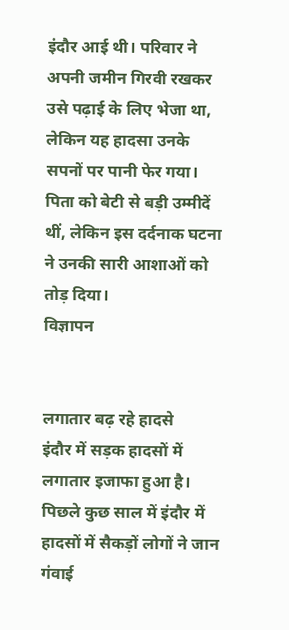इंदौर आई थी। परिवार ने अपनी जमीन गिरवी रखकर उसे पढ़ाई के लिए भेजा था, लेकिन यह हादसा उनके सपनों पर पानी फेर गया। पिता को बेटी से बड़ी उम्मीदें थीं, लेकिन इस दर्दनाक घटना ने उनकी सारी आशाओं को तोड़ दिया।
विज्ञापन


लगातार बढ़ रहे हादसे
इंदौर में सड़क हादसों में लगातार इजाफा हुआ है। पिछले कुछ साल में इंदौर में हादसों में सैकड़ों लोगों ने जान गंवाई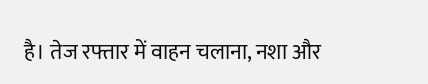है। तेज रफ्तार में वाहन चलाना, नशा और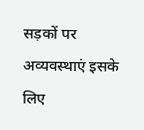सड़कों पर अव्यवस्थाएं इसके लिए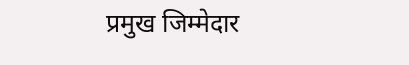प्रमुख जिम्मेदार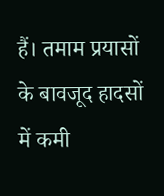हैं। तमाम प्रयासों के बावजूद हादसों में कमी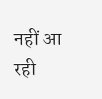नहीं आ रही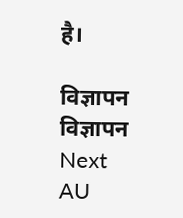है।

विज्ञापन
विज्ञापन
Next
AU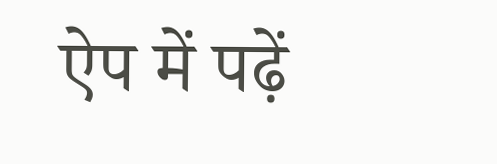ऐप में पढ़ें